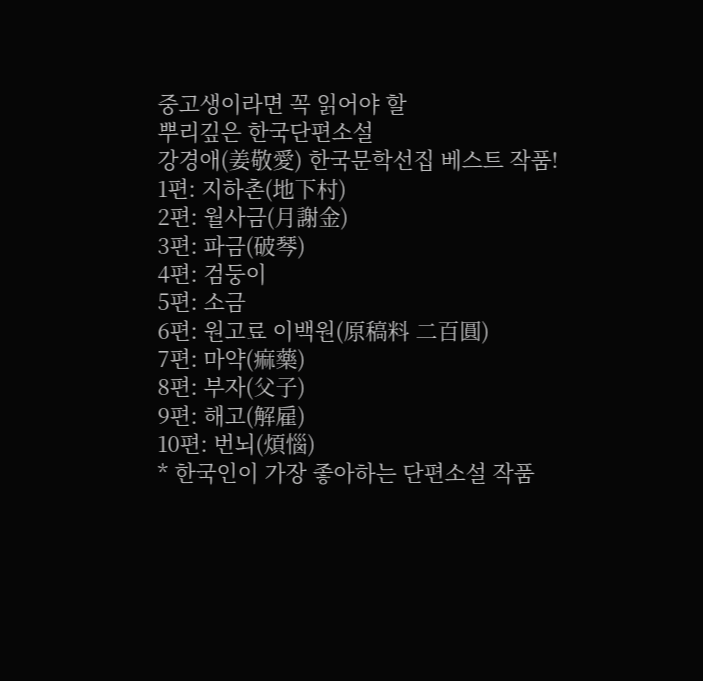중고생이라면 꼭 읽어야 할
뿌리깊은 한국단편소설
강경애(姜敬愛) 한국문학선집 베스트 작품!
1편: 지하촌(地下村)
2편: 월사금(月謝金)
3편: 파금(破琴)
4편: 검둥이
5편: 소금
6편: 원고료 이백원(原稿料 二百圓)
7편: 마약(痲藥)
8편: 부자(父子)
9편: 해고(解雇)
10편: 번뇌(煩惱)
* 한국인이 가장 좋아하는 단편소설 작품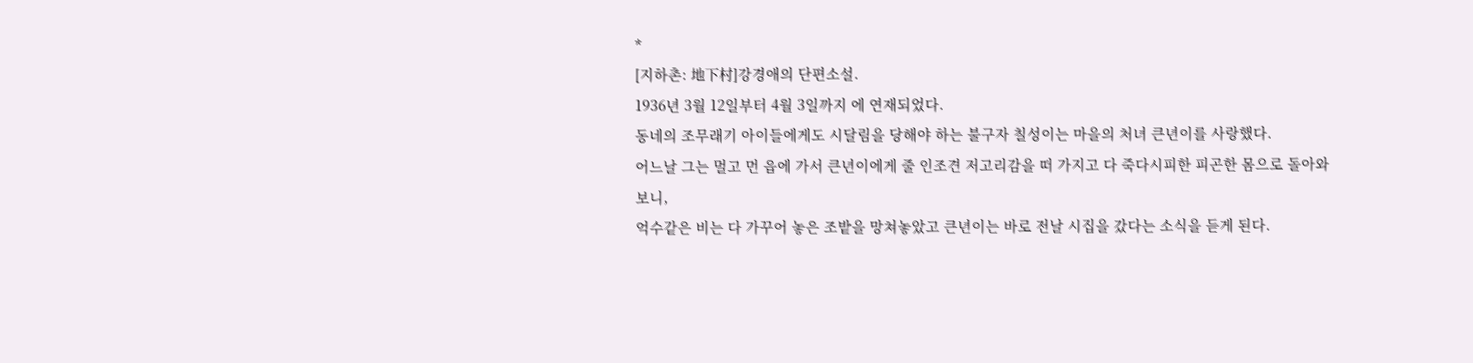*
[지하촌: 地下村]강경애의 단편소설.
1936년 3월 12일부터 4월 3일까지 에 연재되었다.
동네의 조무래기 아이들에게도 시달림을 당해야 하는 불구자 칠성이는 마을의 처녀 큰년이를 사랑했다.
어느날 그는 멀고 먼 읍에 가서 큰년이에게 줄 인조견 저고리감을 떠 가지고 다 죽다시피한 피곤한 몸으로 돌아와 보니,
억수같은 비는 다 가꾸어 놓은 조밭을 망쳐놓았고 큰년이는 바로 전날 시집을 갔다는 소식을 듣게 된다.